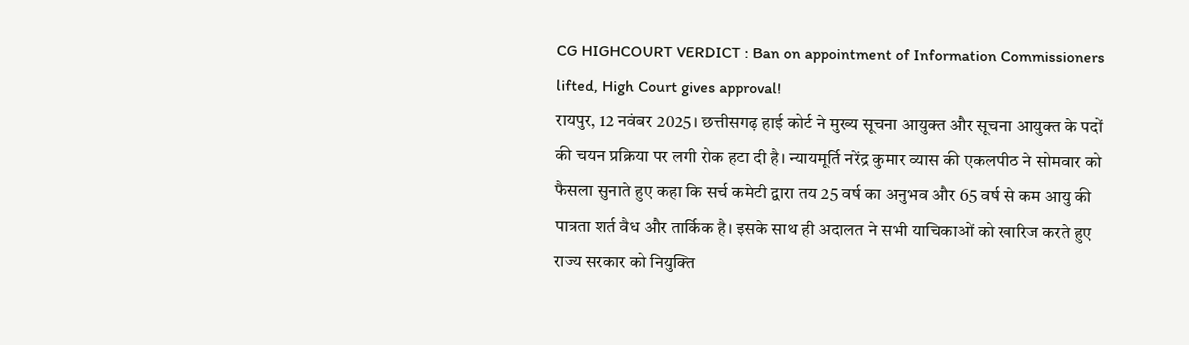CG HIGHCOURT VERDICT : Ban on appointment of Information Commissioners lifted, High Court gives approval!
रायपुर, 12 नवंबर 2025। छत्तीसगढ़ हाई कोर्ट ने मुख्य सूचना आयुक्त और सूचना आयुक्त के पदों की चयन प्रक्रिया पर लगी रोक हटा दी है। न्यायमूर्ति नरेंद्र कुमार व्यास की एकलपीठ ने सोमवार को फैसला सुनाते हुए कहा कि सर्च कमेटी द्वारा तय 25 वर्ष का अनुभव और 65 वर्ष से कम आयु की पात्रता शर्त वैध और तार्किक है। इसके साथ ही अदालत ने सभी याचिकाओं को खारिज करते हुए राज्य सरकार को नियुक्ति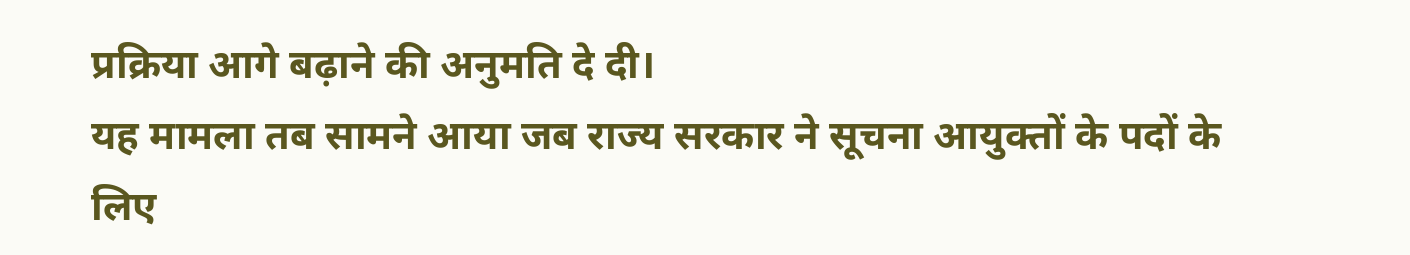प्रक्रिया आगे बढ़ाने की अनुमति दे दी।
यह मामला तब सामने आया जब राज्य सरकार ने सूचना आयुक्तों के पदों के लिए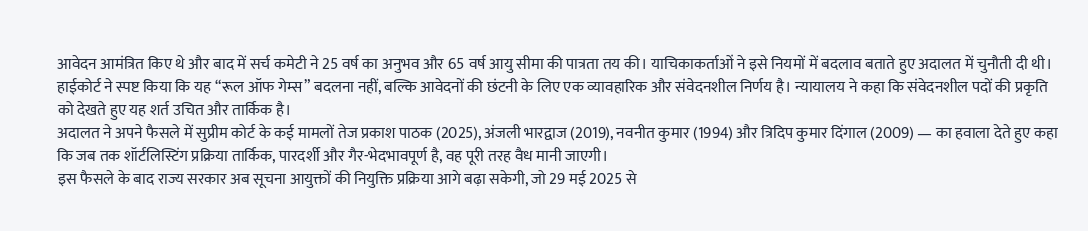आवेदन आमंत्रित किए थे और बाद में सर्च कमेटी ने 25 वर्ष का अनुभव और 65 वर्ष आयु सीमा की पात्रता तय की। याचिकाकर्ताओं ने इसे नियमों में बदलाव बताते हुए अदालत में चुनौती दी थी।
हाईकोर्ट ने स्पष्ट किया कि यह “रूल ऑफ गेम्स” बदलना नहीं, बल्कि आवेदनों की छंटनी के लिए एक व्यावहारिक और संवेदनशील निर्णय है। न्यायालय ने कहा कि संवेदनशील पदों की प्रकृति को देखते हुए यह शर्त उचित और तार्किक है।
अदालत ने अपने फैसले में सुप्रीम कोर्ट के कई मामलों तेज प्रकाश पाठक (2025), अंजली भारद्वाज (2019), नवनीत कुमार (1994) और त्रिदिप कुमार दिंगाल (2009) — का हवाला देते हुए कहा कि जब तक शॉर्टलिस्टिंग प्रक्रिया तार्किक, पारदर्शी और गैर-भेदभावपूर्ण है, वह पूरी तरह वैध मानी जाएगी।
इस फैसले के बाद राज्य सरकार अब सूचना आयुक्तों की नियुक्ति प्रक्रिया आगे बढ़ा सकेगी, जो 29 मई 2025 से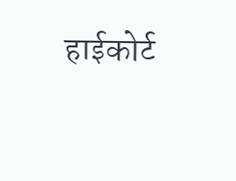हाईकोर्ट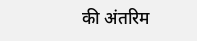की अंतरिम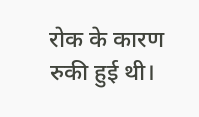रोक के कारण रुकी हुई थी।